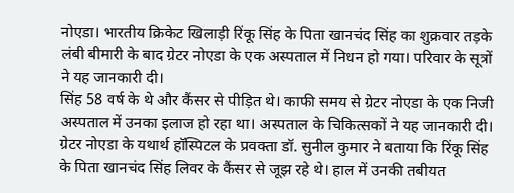नोएडा। भारतीय क्रिकेट खिलाड़ी रिंकू सिंह के पिता खानचंद सिंह का शुक्रवार तड़के लंबी बीमारी के बाद ग्रेटर नोएडा के एक अस्पताल में निधन हो गया। परिवार के सूत्रों ने यह जानकारी दी।
सिंह 58 वर्ष के थे और कैंसर से पीड़ित थे। काफी समय से ग्रेटर नोएडा के एक निजी अस्पताल में उनका इलाज हो रहा था। अस्पताल के चिकित्सकों ने यह जानकारी दी। ग्रेटर नोएडा के यथार्थ हॉस्पिटल के प्रवक्ता डॉ. सुनील कुमार ने बताया कि रिंकू सिंह के पिता खानचंद सिंह लिवर के कैंसर से जूझ रहे थे। हाल में उनकी तबीयत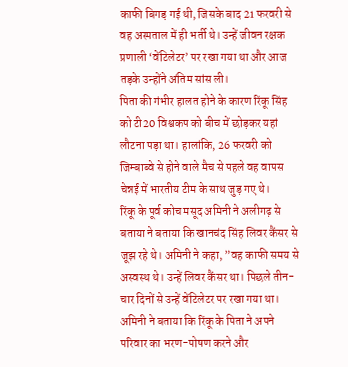काफी बिगड़ गई थी, जिसके बाद 21 फरवरी से वह अस्पताल में ही भर्ती थे। उन्हें जीवन रक्षक प्रणाली ‘वेंटिलेटर’ पर रखा गया था और आज तड़के उन्होंने अंतिम सांस ली।
पिता की गंभीर हालत होने के कारण रिंकू सिंह को टी20 विश्वकप को बीच में छोड़कर यहां लौटना पड़ा था। हालांकि, 26 फरवरी को जिम्बाब्वे से होने वाले मैच से पहले वह वापस चेन्नई में भारतीय टीम के साथ जुड़ गए थे।
रिंकू के पूर्व कोच मसूद अमिनी ने अलीगढ़ से बताया ने बताया कि खानचंद सिंह लिवर कैंसर से जूझ रहे थे। अमिनी ने कहा, ”वह काफी समय से अस्वस्थ थे। उन्हें लिवर कैंसर था। पिछले तीन-चार दिनों से उन्हें वेंटिलेटर पर रखा गया था।
अमिनी ने बताया कि रिंकू के पिता ने अपने परिवार का भरण-पोषण करने और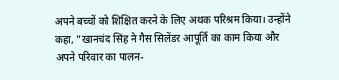अपने बच्चों को शिक्षित करने के लिए अथक परिश्रम किया। उन्होंने कहा, ”खानचंद सिंह ने गैस सिलेंडर आपूर्ति का काम किया और अपने परिवार का पालन-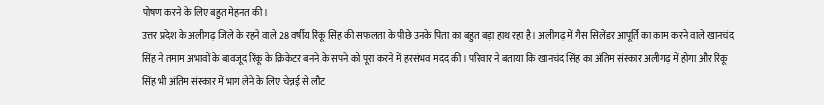पोषण करने के लिए बहुत मेहनत की।
उत्तर प्रदेश के अलीगढ़ जिले के रहने वाले 28 वर्षीय रिंकू सिंह की सफलता के पीछे उनके पिता का बहुत बड़ा हाथ रहा है। अलीगढ़ में गैस सिलेंडर आपूर्ति का काम करने वाले खानचंद सिंह ने तमाम अभावों के बावजूद रिंकू के क्रिकेटर बनने के सपने को पूरा करने में हरसंभव मदद की। परिवार ने बताया कि खानचंद सिंह का अंतिम संस्कार अलीगढ़ में होगा और रिंकू सिंह भी अंतिम संस्कार में भाग लेने के लिए चेन्नई से लौट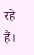रहे हैं।